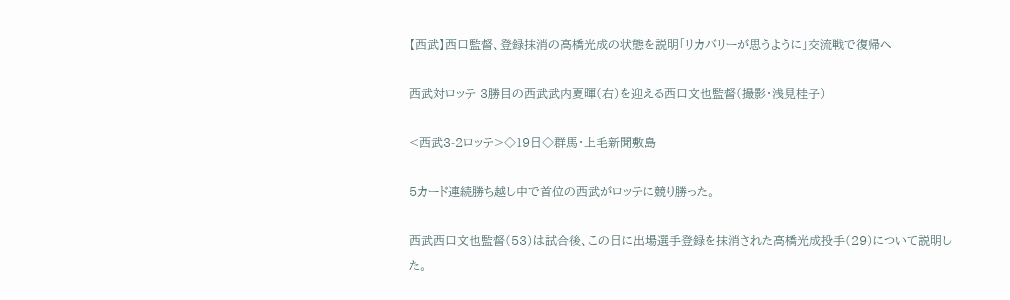【西武】西口監督、登録抹消の高橋光成の状態を説明「リカバリーが思うように」交流戦で復帰へ

西武対ロッテ 3勝目の西武武内夏暉(右)を迎える西口文也監督(撮影・浅見桂子)

<西武3-2ロッテ>◇19日◇群馬・上毛新聞敷島

5カード連続勝ち越し中で首位の西武がロッテに競り勝った。

西武西口文也監督(53)は試合後、この日に出場選手登録を抹消された高橋光成投手(29)について説明した。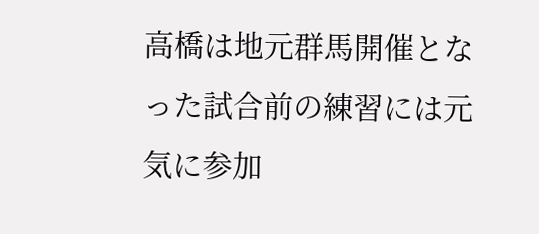高橋は地元群馬開催となった試合前の練習には元気に参加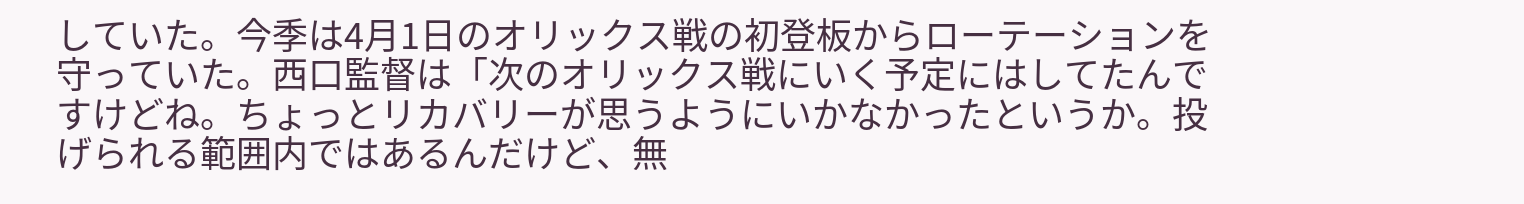していた。今季は4月1日のオリックス戦の初登板からローテーションを守っていた。西口監督は「次のオリックス戦にいく予定にはしてたんですけどね。ちょっとリカバリーが思うようにいかなかったというか。投げられる範囲内ではあるんだけど、無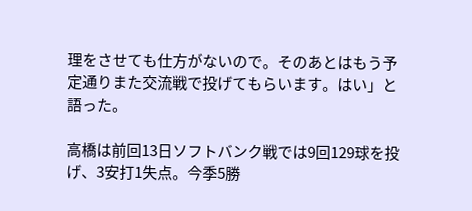理をさせても仕方がないので。そのあとはもう予定通りまた交流戦で投げてもらいます。はい」と語った。

高橋は前回13日ソフトバンク戦では9回129球を投げ、3安打1失点。今季5勝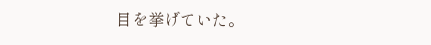目を挙げていた。